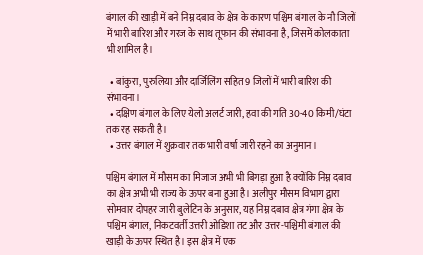बंगाल की खाड़ी में बने निम्न दबाव के क्षेत्र के कारण पश्चिम बंगाल के नौ जिलों में भारी बारिश और गरज के साथ तूफान की संभावना है, जिसमें कोलकाता भी शामिल है।

  • बांकुरा, पुरुलिया और दार्जिलिंग सहित 9 जिलों में भारी बारिश की संभावना।
  • दक्षिण बंगाल के लिए येलो अलर्ट जारी, हवा की गति 30-40 किमी/घंटा तक रह सकती है।
  • उत्तर बंगाल में शुक्रवार तक भारी वर्षा जारी रहने का अनुमान।

पश्चिम बंगाल में मौसम का मिजाज अभी भी बिगड़ा हुआ है क्योंकि निम्न दबाव का क्षेत्र अभी भी राज्य के ऊपर बना हुआ है। अलीपुर मौसम विभाग द्वारा सोमवार दोपहर जारी बुलेटिन के अनुसार, यह निम्न दबाव क्षेत्र गंगा क्षेत्र के पश्चिम बंगाल, निकटवर्ती उत्तरी ओडिशा तट और उत्तर-पश्चिमी बंगाल की खाड़ी के ऊपर स्थित है। इस क्षेत्र में एक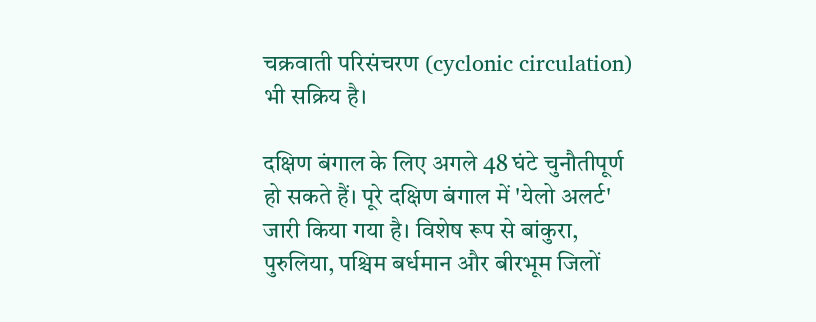चक्रवाती परिसंचरण (cyclonic circulation) भी सक्रिय है।

दक्षिण बंगाल के लिए अगले 48 घंटे चुनौतीपूर्ण हो सकते हैं। पूरे दक्षिण बंगाल में 'येलो अलर्ट' जारी किया गया है। विशेष रूप से बांकुरा, पुरुलिया, पश्चिम बर्धमान और बीरभूम जिलों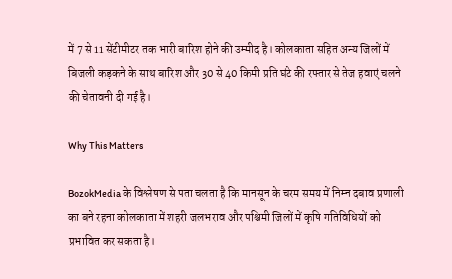में 7 से 11 सेंटीमीटर तक भारी बारिश होने की उम्मीद है। कोलकाता सहित अन्य जिलों में बिजली कड़कने के साथ बारिश और 30 से 40 किमी प्रति घंटे की रफ्तार से तेज हवाएं चलने की चेतावनी दी गई है।

Why This Matters

BozokMedia के विश्लेषण से पता चलता है कि मानसून के चरम समय में निम्न दबाव प्रणाली का बने रहना कोलकाता में शहरी जलभराव और पश्चिमी जिलों में कृषि गतिविधियों को प्रभावित कर सकता है।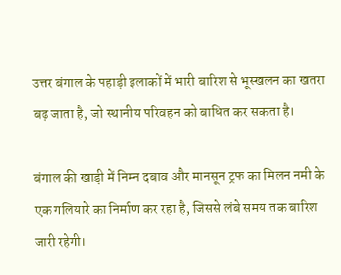उत्तर बंगाल के पहाड़ी इलाकों में भारी बारिश से भूस्खलन का खतरा बढ़ जाता है, जो स्थानीय परिवहन को बाधित कर सकता है।

बंगाल की खाड़ी में निम्न दबाव और मानसून ट्रफ का मिलन नमी के एक गलियारे का निर्माण कर रहा है, जिससे लंबे समय तक बारिश जारी रहेगी।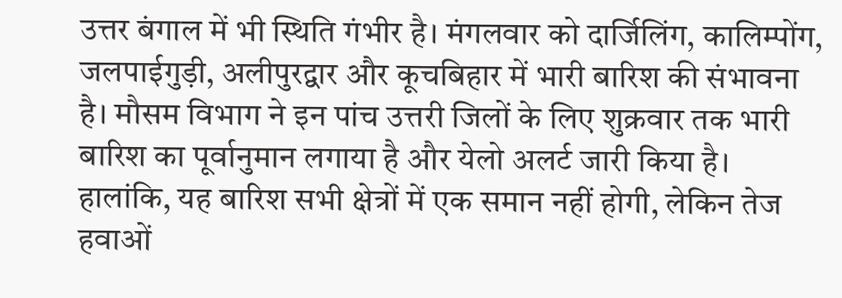उत्तर बंगाल में भी स्थिति गंभीर है। मंगलवार को दार्जिलिंग, कालिम्पोंग, जलपाईगुड़ी, अलीपुरद्वार और कूचबिहार में भारी बारिश की संभावना है। मौसम विभाग ने इन पांच उत्तरी जिलों के लिए शुक्रवार तक भारी बारिश का पूर्वानुमान लगाया है और येलो अलर्ट जारी किया है। हालांकि, यह बारिश सभी क्षेत्रों में एक समान नहीं होगी, लेकिन तेज हवाओं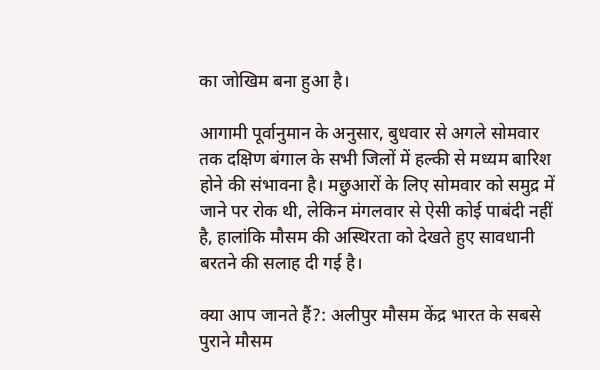का जोखिम बना हुआ है।

आगामी पूर्वानुमान के अनुसार, बुधवार से अगले सोमवार तक दक्षिण बंगाल के सभी जिलों में हल्की से मध्यम बारिश होने की संभावना है। मछुआरों के लिए सोमवार को समुद्र में जाने पर रोक थी, लेकिन मंगलवार से ऐसी कोई पाबंदी नहीं है, हालांकि मौसम की अस्थिरता को देखते हुए सावधानी बरतने की सलाह दी गई है।

क्या आप जानते हैं?: अलीपुर मौसम केंद्र भारत के सबसे पुराने मौसम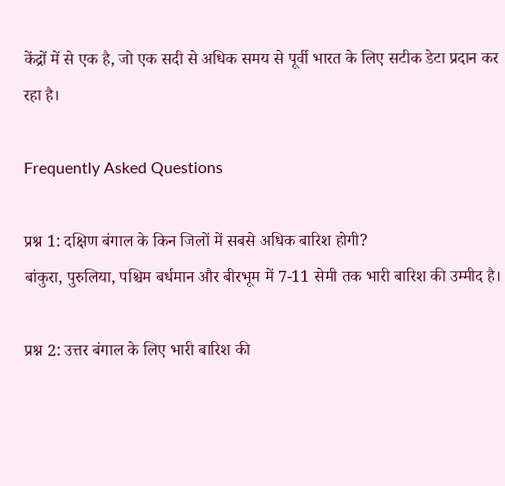केंद्रों में से एक है, जो एक सदी से अधिक समय से पूर्वी भारत के लिए सटीक डेटा प्रदान कर रहा है।

Frequently Asked Questions

प्रश्न 1: दक्षिण बंगाल के किन जिलों में सबसे अधिक बारिश होगी?
बांकुरा, पुरुलिया, पश्चिम बर्धमान और बीरभूम में 7-11 सेमी तक भारी बारिश की उम्मीद है।

प्रश्न 2: उत्तर बंगाल के लिए भारी बारिश की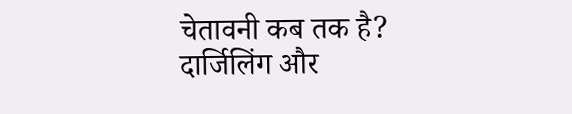चेतावनी कब तक है?
दार्जिलिंग और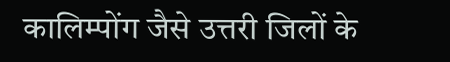कालिम्पोंग जैसे उत्तरी जिलों के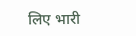लिए भारी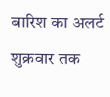बारिश का अलर्ट शुक्रवार तक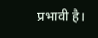प्रभावी है।